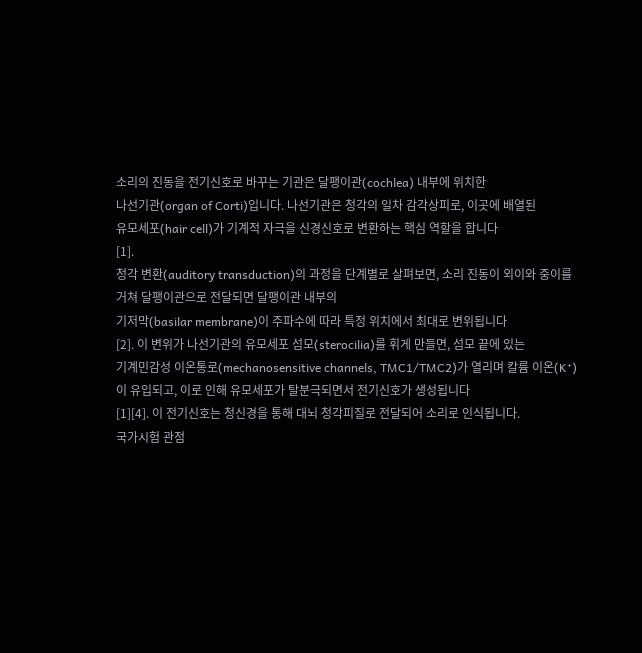소리의 진동을 전기신호로 바꾸는 기관은 달팽이관(cochlea) 내부에 위치한
나선기관(organ of Corti)입니다. 나선기관은 청각의 일차 감각상피로, 이곳에 배열된
유모세포(hair cell)가 기계적 자극을 신경신호로 변환하는 핵심 역할을 합니다
[1].
청각 변환(auditory transduction)의 과정을 단계별로 살펴보면, 소리 진동이 외이와 중이를 거쳐 달팽이관으로 전달되면 달팽이관 내부의
기저막(basilar membrane)이 주파수에 따라 특정 위치에서 최대로 변위됩니다
[2]. 이 변위가 나선기관의 유모세포 섬모(sterocilia)를 휘게 만들면, 섬모 끝에 있는
기계민감성 이온통로(mechanosensitive channels, TMC1/TMC2)가 열리며 칼륨 이온(K⁺)이 유입되고, 이로 인해 유모세포가 탈분극되면서 전기신호가 생성됩니다
[1][4]. 이 전기신호는 청신경을 통해 대뇌 청각피질로 전달되어 소리로 인식됩니다.
국가시험 관점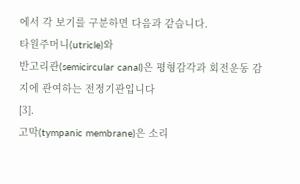에서 각 보기를 구분하면 다음과 같습니다.
타원주머니(utricle)와
반고리관(semicircular canal)은 평형감각과 회전운동 감지에 관여하는 전정기관입니다
[3].
고막(tympanic membrane)은 소리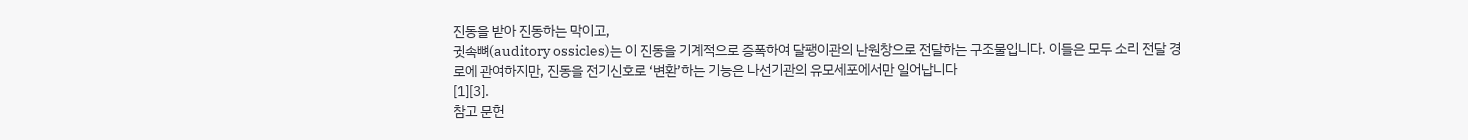진동을 받아 진동하는 막이고,
귓속뼈(auditory ossicles)는 이 진동을 기계적으로 증폭하여 달팽이관의 난원창으로 전달하는 구조물입니다. 이들은 모두 소리 전달 경로에 관여하지만, 진동을 전기신호로 ‘변환’하는 기능은 나선기관의 유모세포에서만 일어납니다
[1][3].
참고 문헌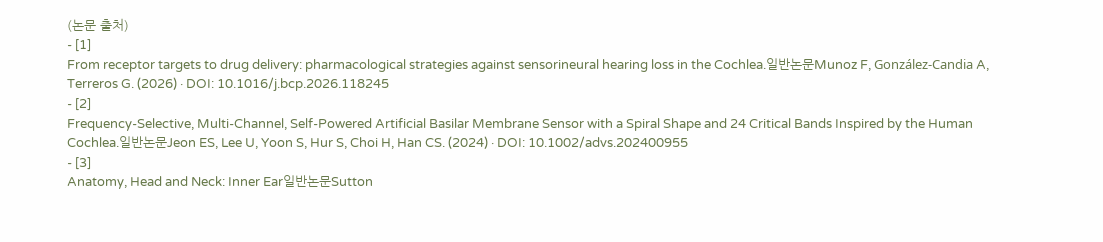(논문 출처)
- [1]
From receptor targets to drug delivery: pharmacological strategies against sensorineural hearing loss in the Cochlea.일반논문Munoz F, González-Candia A, Terreros G. (2026) · DOI: 10.1016/j.bcp.2026.118245
- [2]
Frequency-Selective, Multi-Channel, Self-Powered Artificial Basilar Membrane Sensor with a Spiral Shape and 24 Critical Bands Inspired by the Human Cochlea.일반논문Jeon ES, Lee U, Yoon S, Hur S, Choi H, Han CS. (2024) · DOI: 10.1002/advs.202400955
- [3]
Anatomy, Head and Neck: Inner Ear일반논문Sutton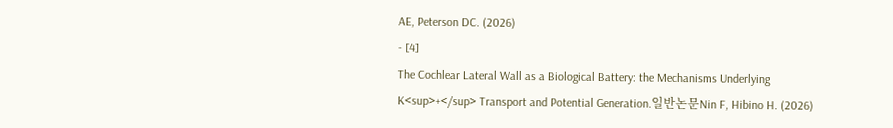AE, Peterson DC. (2026)
- [4]
The Cochlear Lateral Wall as a Biological Battery: the Mechanisms Underlying K<sup>+</sup> Transport and Potential Generation.일반논문Nin F, Hibino H. (2026)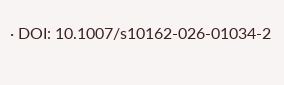· DOI: 10.1007/s10162-026-01034-2